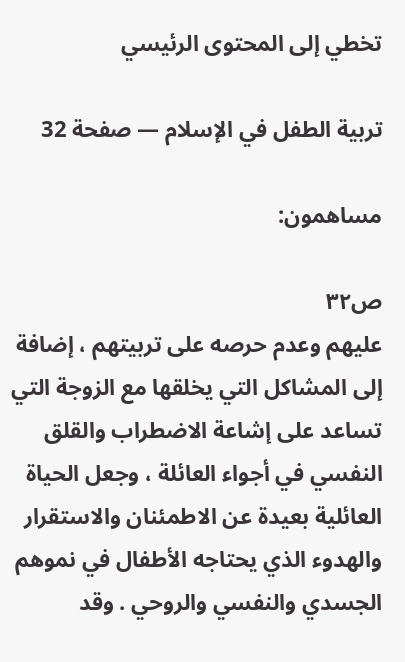تخطي إلى المحتوى الرئيسي

تربية الطفل في الإسلام — صفحة 32

مساهمون:

ص٣٢
عليهم وعدم حرصه على تربيتهم ، إضافة إلى المشاكل التي يخلقها مع الزوجة التي تساعد على إشاعة الاضطراب والقلق النفسي في أجواء العائلة ، وجعل الحياة العائلية بعيدة عن الاطمئنان والاستقرار والهدوء الذي يحتاجه الأطفال في نموهم الجسدي والنفسي والروحي . وقد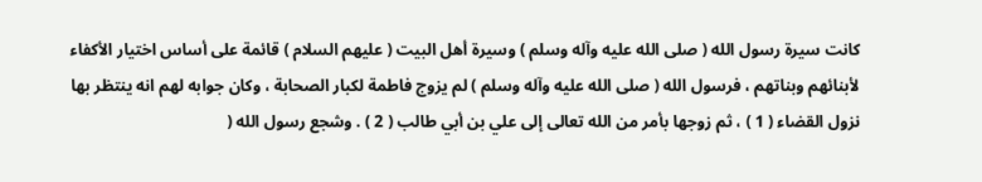كانت سيرة رسول الله ( صلى الله عليه وآله وسلم ) وسيرة أهل البيت ( عليهم السلام ) قائمة على أساس اختيار الأكفاء لأبنائهم وبناتهم ، فرسول الله ( صلى الله عليه وآله وسلم ) لم يزوج فاطمة لكبار الصحابة ، وكان جوابه لهم انه ينتظر بها نزول القضاء ( 1 ) ، ثم زوجها بأمر من الله تعالى إلى علي بن أبي طالب ( 2 ) . وشجع رسول الله (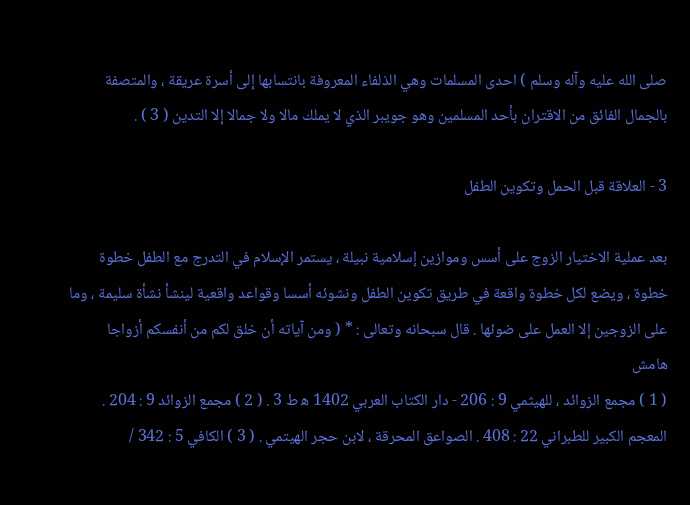صلى الله عليه وآله وسلم ) احدى المسلمات وهي الذلفاء المعروفة بانتسابها إلى أسرة عريقة ، والمتصفة بالجمال الفائق من الاقتران بأحد المسلمين وهو جويبر الذي لا يملك مالا ولا جمالا إلا التدين ( 3 ) .

3 - العلاقة قبل الحمل وتكوين الطفل

بعد عملية الاختيار الزوج على أسس وموازين إسلامية نبيلة ، يستمر الإسلام في التدرج مع الطفل خطوة خطوة ، ويضع لكل خطوة واقعة في طريق تكوين الطفل ونشوئه أسسا وقواعد واقعية لينشأ نشأة سليمة ، وما على الزوجين إلا العمل على ضوئها . قال سبحانه وتعالى : * ( ومن آياته أن خلق لكم من أنفسكم أزواجا
هامش
( 1 ) مجمع الزوائد ، للهيثمي 9 : 206 - دار الكتاب العربي 1402 ه‍ ط 3 . ( 2 ) مجمع الزوائد 9 : 204 . المعجم الكبير للطبراني 22 : 408 . الصواعق المحرقة ، لابن حجر الهيتمي . ( 3 ) الكافي 5 : 342 /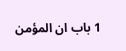1 باب ان المؤمن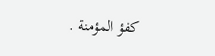كفؤ المؤمنة .